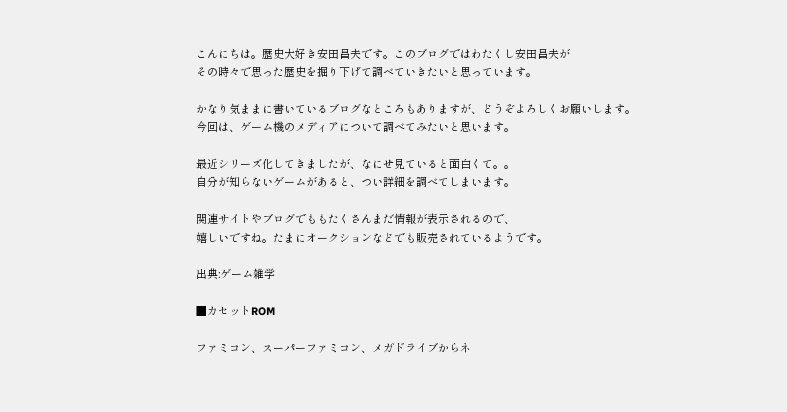こんにちは。歴史大好き安田昌夫です。このブログではわたくし安田昌夫が
その時々で思った歴史を掘り下げて調べていきたいと思っています。

かなり気ままに書いているブログなところもありますが、どうぞよろしくお願いします。
今回は、ゲーム機のメディアについて調べてみたいと思います。

最近シリーズ化してきましたが、なにせ見ていると面白くて。。
自分が知らないゲームがあると、つい詳細を調べてしまいます。

関連サイトやブログでももたくさんまだ情報が表示されるので、
嬉しいですね。たまにオークションなどでも販売されているようです。

出典:ゲーム雑学

■カセットROM

ファミコン、スーパーファミコン、メガドライブからネ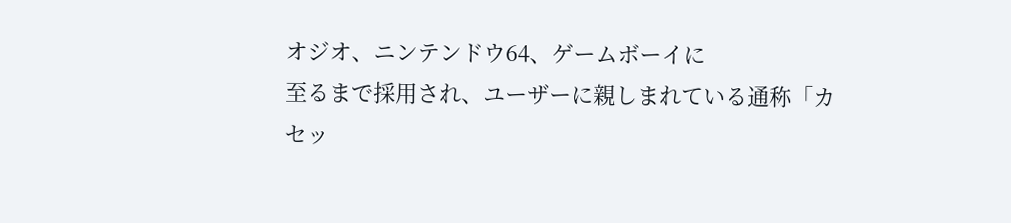オジオ、ニンテンドウ64、ゲームボーイに
至るまで採用され、ユーザーに親しまれている通称「カセッ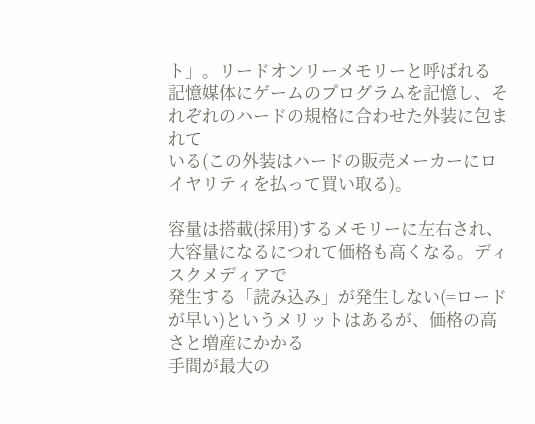ト」。リードオンリーメモリーと呼ばれる
記憶媒体にゲームのプログラムを記憶し、それぞれのハードの規格に合わせた外装に包まれて
いる(この外装はハードの販売メーカーにロイヤリティを払って買い取る)。

容量は搭載(採用)するメモリーに左右され、大容量になるにつれて価格も高くなる。ディスクメディアで
発生する「読み込み」が発生しない(=ロードが早い)というメリットはあるが、価格の高さと増産にかかる
手間が最大の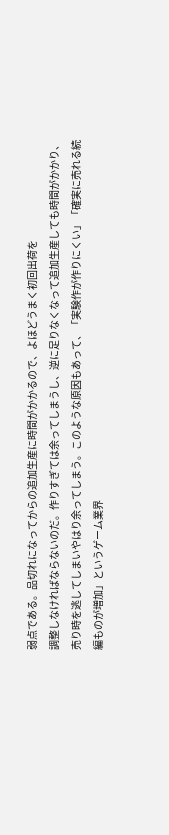弱点である。品切れになってからの追加生産に時間がかかるので、よほどうまく初回出荷を
調整しなければならないのだ。作りすぎては余ってしまうし、逆に足りなくなって追加生産しても時間がかかり、
売り時を逃してしまいやはり余ってしまう。このような原因もあって、「実験作が作りにくい」「確実に売れる続編ものが増加」というゲーム業界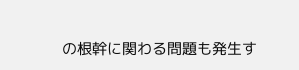の根幹に関わる問題も発生す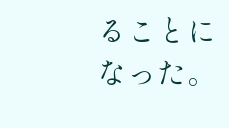ることになった。